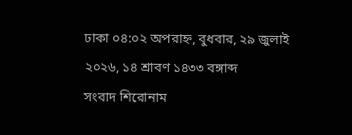ঢাকা ০৪:০২ অপরাহ্ন, বুধবার, ২৯ জুলাই ২০২৬, ১৪ শ্রাবণ ১৪৩৩ বঙ্গাব্দ
সংবাদ শিরোনাম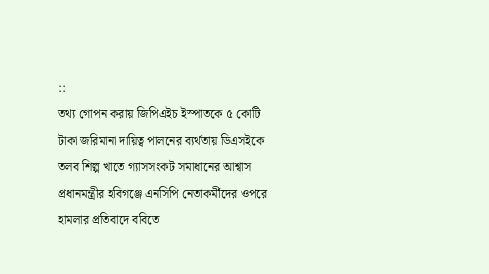::
তথ্য গোপন করায় জিপিএইচ ইস্পাতকে ৫ কোটি টাকা জরিমানা দায়িত্ব পালনের ব্যর্থতায় ডিএসইকে তলব শিল্প খাতে গ্যাসসংকট সমাধানের আশ্বাস প্রধানমন্ত্রীর হবিগঞ্জে এনসিপি নেতাকর্মীদের ওপরে হামলার প্রতিবাদে ববিতে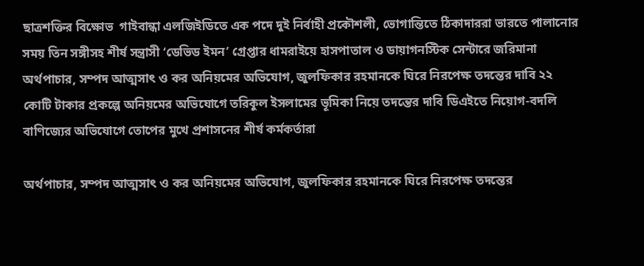ছাত্রশক্তির বিক্ষোভ  গাইবান্ধা এলজিইডিতে এক পদে দুই নির্বাহী প্রকৌশলী, ভোগান্তিতে ঠিকাদাররা ভারতে পালানোর সময় তিন সঙ্গীসহ শীর্ষ সন্ত্রাসী ‘ডেভিড ইমন’ গ্রেপ্তার ধামরাইয়ে হাসপাতাল ও ডায়াগনস্টিক সেন্টারে জরিমানা অর্থপাচার, সম্পদ আত্মসাৎ ও কর অনিয়মের অভিযোগ, জুলফিকার রহমানকে ঘিরে নিরপেক্ষ তদন্তের দাবি ২২ কোটি টাকার প্রকল্পে অনিয়মের অভিযোগে তরিকুল ইসলামের ভূমিকা নিয়ে তদন্তের দাবি ডিএইতে নিয়োগ-বদলি বাণিজ্যের অভিযোগে তোপের মুখে প্রশাসনের শীর্ষ কর্মকর্তারা

অর্থপাচার, সম্পদ আত্মসাৎ ও কর অনিয়মের অভিযোগ, জুলফিকার রহমানকে ঘিরে নিরপেক্ষ তদন্তের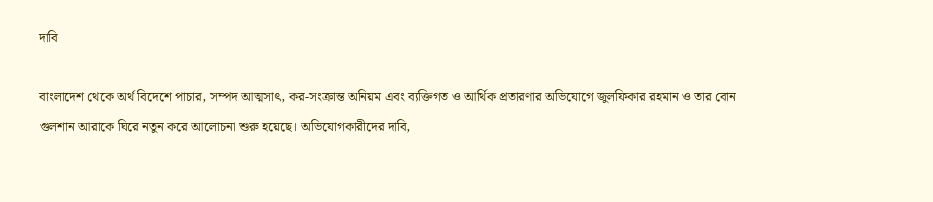দাবি

বাংলাদেশ থেকে অর্থ বিদেশে পাচার, সম্পদ আত্মসাৎ, কর-সংক্রান্ত অনিয়ম এবং ব্যক্তিগত ও আর্থিক প্রতারণার অভিযোগে জুলফিকার রহমান ও তার বোন গুলশান আরাকে ঘিরে নতুন করে আলোচনা শুরু হয়েছে। অভিযোগকারীদের দাবি,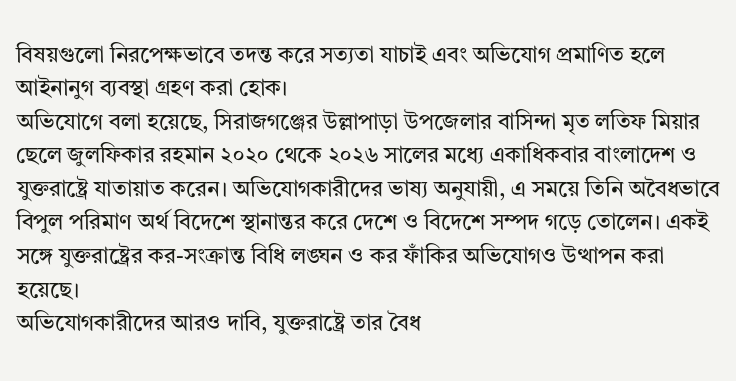বিষয়গুলো নিরপেক্ষভাবে তদন্ত করে সত্যতা যাচাই এবং অভিযোগ প্রমাণিত হলে আইনানুগ ব্যবস্থা গ্রহণ করা হোক।
অভিযোগে বলা হয়েছে, সিরাজগঞ্জের উল্লাপাড়া উপজেলার বাসিন্দা মৃত লতিফ মিয়ার ছেলে জুলফিকার রহমান ২০২০ থেকে ২০২৬ সালের মধ্যে একাধিকবার বাংলাদেশ ও যুক্তরাষ্ট্রে যাতায়াত করেন। অভিযোগকারীদের ভাষ্য অনুযায়ী, এ সময়ে তিনি অবৈধভাবে বিপুল পরিমাণ অর্থ বিদেশে স্থানান্তর করে দেশে ও বিদেশে সম্পদ গড়ে তোলেন। একই সঙ্গে যুক্তরাষ্ট্রের কর-সংক্রান্ত বিধি লঙ্ঘন ও কর ফাঁকির অভিযোগও উত্থাপন করা হয়েছে।
অভিযোগকারীদের আরও দাবি, যুক্তরাষ্ট্রে তার বৈধ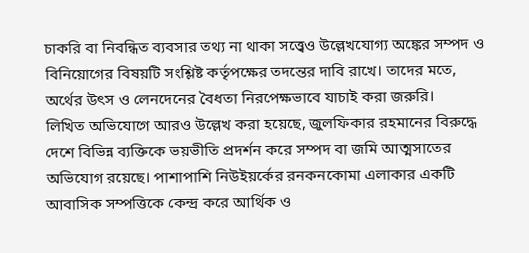চাকরি বা নিবন্ধিত ব্যবসার তথ্য না থাকা সত্ত্বেও উল্লেখযোগ্য অঙ্কের সম্পদ ও বিনিয়োগের বিষয়টি সংশ্লিষ্ট কর্তৃপক্ষের তদন্তের দাবি রাখে। তাদের মতে, অর্থের উৎস ও লেনদেনের বৈধতা নিরপেক্ষভাবে যাচাই করা জরুরি।
লিখিত অভিযোগে আরও উল্লেখ করা হয়েছে, জুলফিকার রহমানের বিরুদ্ধে দেশে বিভিন্ন ব্যক্তিকে ভয়ভীতি প্রদর্শন করে সম্পদ বা জমি আত্মসাতের অভিযোগ রয়েছে। পাশাপাশি নিউইয়র্কের রনকনকোমা এলাকার একটি আবাসিক সম্পত্তিকে কেন্দ্র করে আর্থিক ও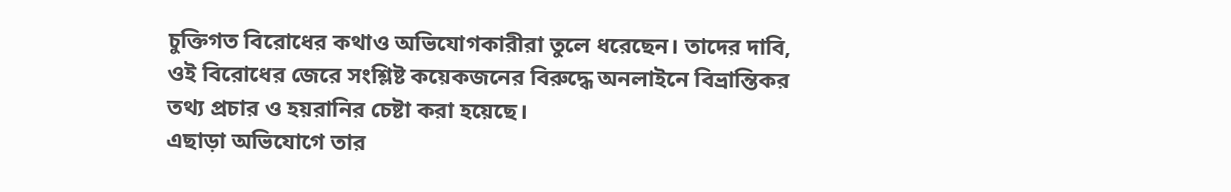চুক্তিগত বিরোধের কথাও অভিযোগকারীরা তুলে ধরেছেন। তাদের দাবি, ওই বিরোধের জেরে সংশ্লিষ্ট কয়েকজনের বিরুদ্ধে অনলাইনে বিভ্রান্তিকর তথ্য প্রচার ও হয়রানির চেষ্টা করা হয়েছে।
এছাড়া অভিযোগে তার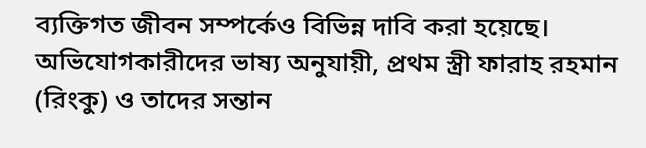ব্যক্তিগত জীবন সম্পর্কেও বিভিন্ন দাবি করা হয়েছে। অভিযোগকারীদের ভাষ্য অনুযায়ী, প্রথম স্ত্রী ফারাহ রহমান (রিংকু) ও তাদের সন্তান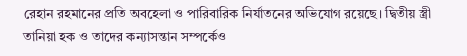রেহান রহমানের প্রতি অবহেলা ও পারিবারিক নির্যাতনের অভিযোগ রয়েছে। দ্বিতীয় স্ত্রী তানিয়া হক ও তাদের কন্যাসন্তান সম্পর্কেও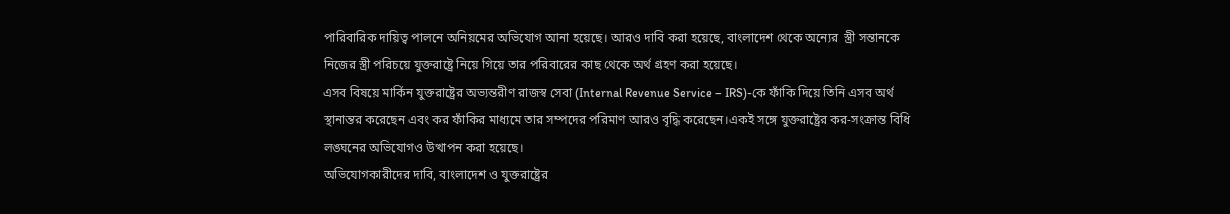পারিবারিক দায়িত্ব পালনে অনিয়মের অভিযোগ আনা হয়েছে। আরও দাবি করা হয়েছে, বাংলাদেশ থেকে অন্যের  স্ত্রী সন্তানকে নিজের স্ত্রী পরিচয়ে যুক্তরাষ্ট্রে নিয়ে গিয়ে তার পরিবারের কাছ থেকে অর্থ গ্রহণ করা হয়েছে।
এসব বিষয়ে মার্কিন যুক্তরাষ্ট্রের অভ্যন্তরীণ রাজস্ব সেবা (Internal Revenue Service – IRS)-কে ফাঁকি দিয়ে তিনি এসব অর্থ স্থানান্তর করেছেন এবং কর ফাঁকির মাধ্যমে তার সম্পদের পরিমাণ আরও বৃদ্ধি করেছেন।একই সঙ্গে যুক্তরাষ্ট্রের কর-সংক্রান্ত বিধি লঙ্ঘনের অভিযোগও উত্থাপন করা হয়েছে।
অভিযোগকারীদের দাবি, বাংলাদেশ ও যুক্তরাষ্ট্রের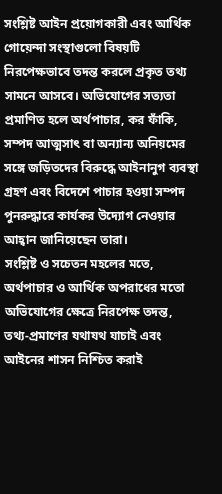সংশ্লিষ্ট আইন প্রয়োগকারী এবং আর্থিক গোয়েন্দা সংস্থাগুলো বিষয়টি নিরপেক্ষভাবে তদন্ত করলে প্রকৃত তথ্য সামনে আসবে। অভিযোগের সত্যতা প্রমাণিত হলে অর্থপাচার, কর ফাঁকি, সম্পদ আত্মসাৎ বা অন্যান্য অনিয়মের সঙ্গে জড়িতদের বিরুদ্ধে আইনানুগ ব্যবস্থা গ্রহণ এবং বিদেশে পাচার হওয়া সম্পদ পুনরুদ্ধারে কার্যকর উদ্যোগ নেওয়ার আহ্বান জানিয়েছেন তারা।
সংশ্লিষ্ট ও সচেতন মহলের মতে, অর্থপাচার ও আর্থিক অপরাধের মতো অভিযোগের ক্ষেত্রে নিরপেক্ষ তদন্ত, তথ্য-প্রমাণের যথাযথ যাচাই এবং আইনের শাসন নিশ্চিত করাই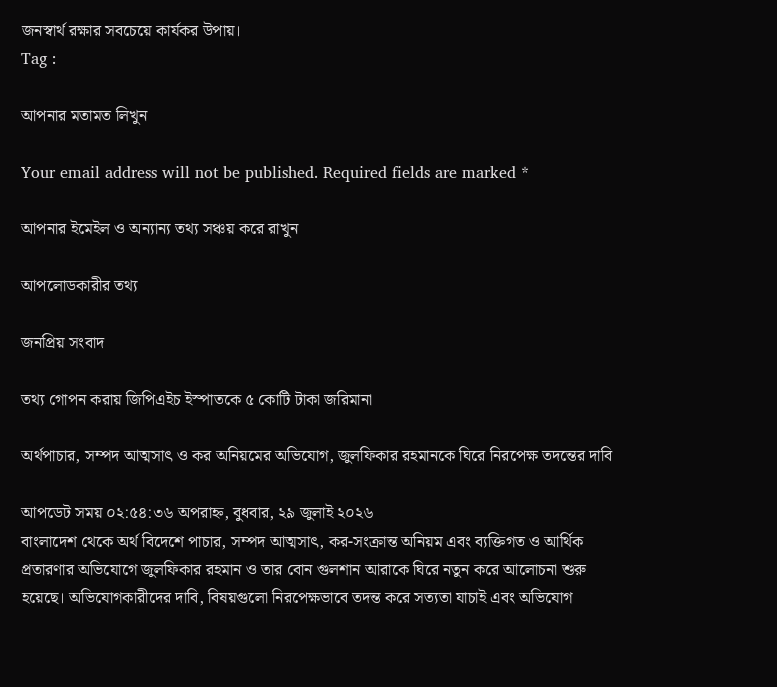জনস্বার্থ রক্ষার সবচেয়ে কার্যকর উপায়।
Tag :

আপনার মতামত লিখুন

Your email address will not be published. Required fields are marked *

আপনার ইমেইল ও অন্যান্য তথ্য সঞ্চয় করে রাখুন

আপলোডকারীর তথ্য

জনপ্রিয় সংবাদ

তথ্য গোপন করায় জিপিএইচ ইস্পাতকে ৫ কোটি টাকা জরিমানা

অর্থপাচার, সম্পদ আত্মসাৎ ও কর অনিয়মের অভিযোগ, জুলফিকার রহমানকে ঘিরে নিরপেক্ষ তদন্তের দাবি

আপডেট সময় ০২:৫৪:৩৬ অপরাহ্ন, বুধবার, ২৯ জুলাই ২০২৬
বাংলাদেশ থেকে অর্থ বিদেশে পাচার, সম্পদ আত্মসাৎ, কর-সংক্রান্ত অনিয়ম এবং ব্যক্তিগত ও আর্থিক প্রতারণার অভিযোগে জুলফিকার রহমান ও তার বোন গুলশান আরাকে ঘিরে নতুন করে আলোচনা শুরু হয়েছে। অভিযোগকারীদের দাবি, বিষয়গুলো নিরপেক্ষভাবে তদন্ত করে সত্যতা যাচাই এবং অভিযোগ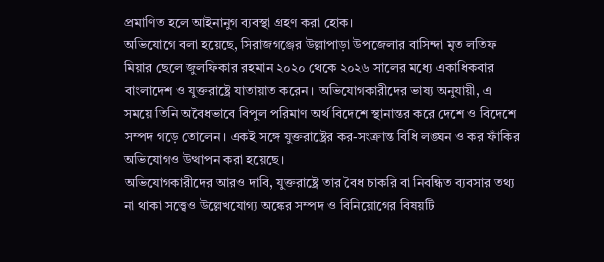প্রমাণিত হলে আইনানুগ ব্যবস্থা গ্রহণ করা হোক।
অভিযোগে বলা হয়েছে, সিরাজগঞ্জের উল্লাপাড়া উপজেলার বাসিন্দা মৃত লতিফ মিয়ার ছেলে জুলফিকার রহমান ২০২০ থেকে ২০২৬ সালের মধ্যে একাধিকবার বাংলাদেশ ও যুক্তরাষ্ট্রে যাতায়াত করেন। অভিযোগকারীদের ভাষ্য অনুযায়ী, এ সময়ে তিনি অবৈধভাবে বিপুল পরিমাণ অর্থ বিদেশে স্থানান্তর করে দেশে ও বিদেশে সম্পদ গড়ে তোলেন। একই সঙ্গে যুক্তরাষ্ট্রের কর-সংক্রান্ত বিধি লঙ্ঘন ও কর ফাঁকির অভিযোগও উত্থাপন করা হয়েছে।
অভিযোগকারীদের আরও দাবি, যুক্তরাষ্ট্রে তার বৈধ চাকরি বা নিবন্ধিত ব্যবসার তথ্য না থাকা সত্ত্বেও উল্লেখযোগ্য অঙ্কের সম্পদ ও বিনিয়োগের বিষয়টি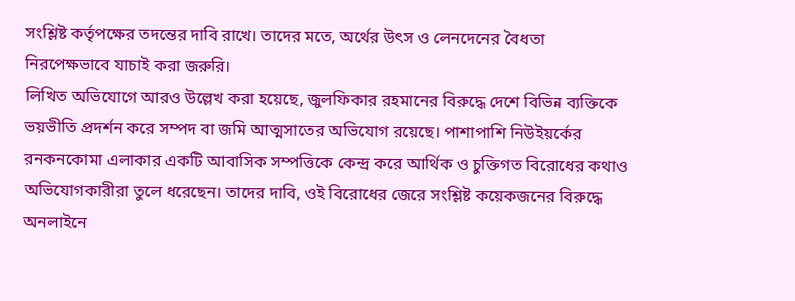সংশ্লিষ্ট কর্তৃপক্ষের তদন্তের দাবি রাখে। তাদের মতে, অর্থের উৎস ও লেনদেনের বৈধতা নিরপেক্ষভাবে যাচাই করা জরুরি।
লিখিত অভিযোগে আরও উল্লেখ করা হয়েছে, জুলফিকার রহমানের বিরুদ্ধে দেশে বিভিন্ন ব্যক্তিকে ভয়ভীতি প্রদর্শন করে সম্পদ বা জমি আত্মসাতের অভিযোগ রয়েছে। পাশাপাশি নিউইয়র্কের রনকনকোমা এলাকার একটি আবাসিক সম্পত্তিকে কেন্দ্র করে আর্থিক ও চুক্তিগত বিরোধের কথাও অভিযোগকারীরা তুলে ধরেছেন। তাদের দাবি, ওই বিরোধের জেরে সংশ্লিষ্ট কয়েকজনের বিরুদ্ধে অনলাইনে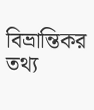বিভ্রান্তিকর তথ্য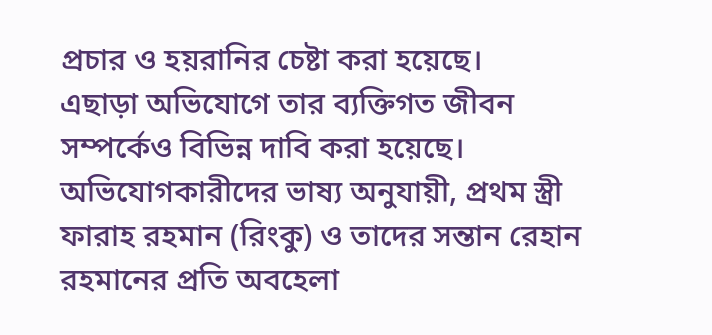প্রচার ও হয়রানির চেষ্টা করা হয়েছে।
এছাড়া অভিযোগে তার ব্যক্তিগত জীবন সম্পর্কেও বিভিন্ন দাবি করা হয়েছে। অভিযোগকারীদের ভাষ্য অনুযায়ী, প্রথম স্ত্রী ফারাহ রহমান (রিংকু) ও তাদের সন্তান রেহান রহমানের প্রতি অবহেলা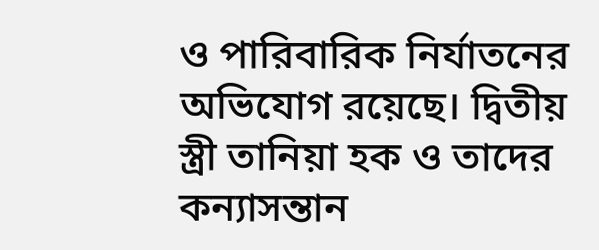ও পারিবারিক নির্যাতনের অভিযোগ রয়েছে। দ্বিতীয় স্ত্রী তানিয়া হক ও তাদের কন্যাসন্তান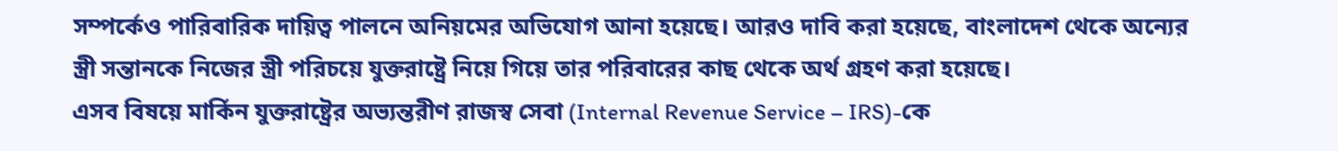সম্পর্কেও পারিবারিক দায়িত্ব পালনে অনিয়মের অভিযোগ আনা হয়েছে। আরও দাবি করা হয়েছে, বাংলাদেশ থেকে অন্যের  স্ত্রী সন্তানকে নিজের স্ত্রী পরিচয়ে যুক্তরাষ্ট্রে নিয়ে গিয়ে তার পরিবারের কাছ থেকে অর্থ গ্রহণ করা হয়েছে।
এসব বিষয়ে মার্কিন যুক্তরাষ্ট্রের অভ্যন্তরীণ রাজস্ব সেবা (Internal Revenue Service – IRS)-কে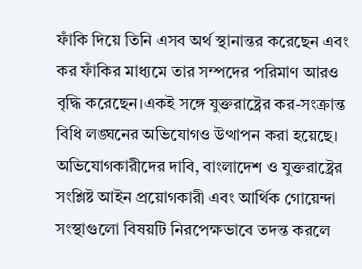ফাঁকি দিয়ে তিনি এসব অর্থ স্থানান্তর করেছেন এবং কর ফাঁকির মাধ্যমে তার সম্পদের পরিমাণ আরও বৃদ্ধি করেছেন।একই সঙ্গে যুক্তরাষ্ট্রের কর-সংক্রান্ত বিধি লঙ্ঘনের অভিযোগও উত্থাপন করা হয়েছে।
অভিযোগকারীদের দাবি, বাংলাদেশ ও যুক্তরাষ্ট্রের সংশ্লিষ্ট আইন প্রয়োগকারী এবং আর্থিক গোয়েন্দা সংস্থাগুলো বিষয়টি নিরপেক্ষভাবে তদন্ত করলে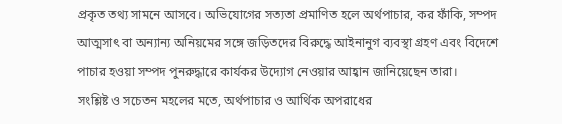প্রকৃত তথ্য সামনে আসবে। অভিযোগের সত্যতা প্রমাণিত হলে অর্থপাচার, কর ফাঁকি, সম্পদ আত্মসাৎ বা অন্যান্য অনিয়মের সঙ্গে জড়িতদের বিরুদ্ধে আইনানুগ ব্যবস্থা গ্রহণ এবং বিদেশে পাচার হওয়া সম্পদ পুনরুদ্ধারে কার্যকর উদ্যোগ নেওয়ার আহ্বান জানিয়েছেন তারা।
সংশ্লিষ্ট ও সচেতন মহলের মতে, অর্থপাচার ও আর্থিক অপরাধের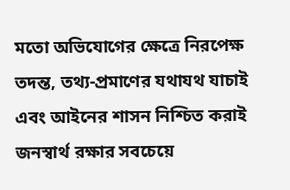মতো অভিযোগের ক্ষেত্রে নিরপেক্ষ তদন্ত, তথ্য-প্রমাণের যথাযথ যাচাই এবং আইনের শাসন নিশ্চিত করাই জনস্বার্থ রক্ষার সবচেয়ে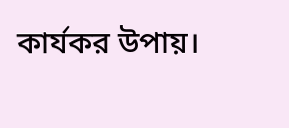কার্যকর উপায়।